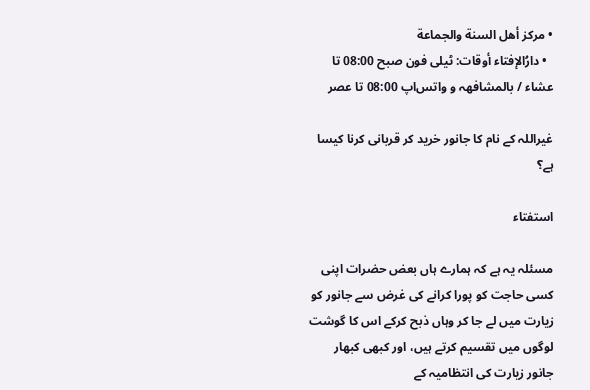• مركز أهل السنة والجماعة
  • دارُالإفتاء أوقات: ٹیلی فون صبح 08:00 تا عشاء / بالمشافھہ و واتس‌اپ 08:00 تا عصر

غیراللہ کے نام کا جانور خرید کر قربانی کرنا کیسا ہے؟

استفتاء

مسئلہ یہ ہے کہ ہمارے ہاں بعض حضرات اپنی کسی حاجت کو پورا کرانے کی غرض سے جانور کو زیارت میں لے جا کر وہاں ذبح کرکے اس کا گوشت لوگوں میں تقسیم کرتے ہیں، اور کبھی کبھار جانور زیارت کی انتظامیہ کے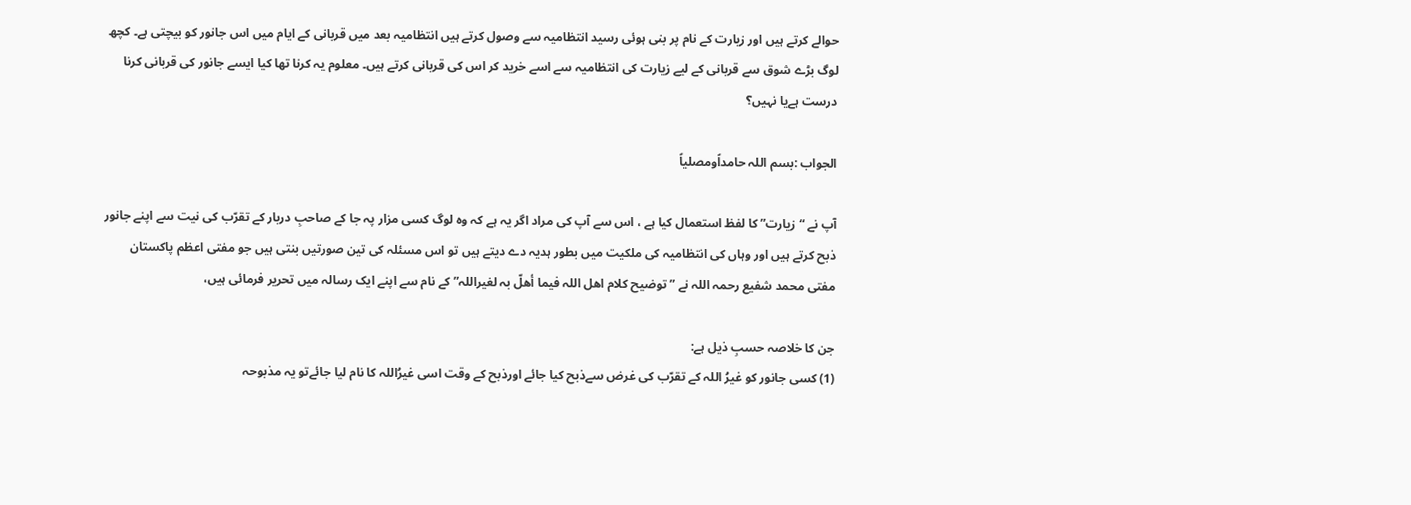حوالے کرتے ہیں اور زیارت کے نام پر بنی ہوئی رسید انتظامیہ سے وصول کرتے ہیں انتظامیہ بعد میں قربانی کے ایام میں اس جانور کو بیچتی ہے۔ کچھ لوگ بڑے شوق سے قربانی کے لیے زیارت کی انتظامیہ سے اسے خرید کر اس کی قربانی کرتے ہیں۔ معلوم یہ کرنا تھا کیا ایسے جانور کی قربانی کرنا درست ہےیا نہیں؟

الجواب :بسم اللہ حامداًومصلیاً

آپ نے “زیارت” کا لفظ استعمال کیا ہے ، اس سے آپ کی مراد اگر یہ ہے کہ وہ لوگ کسی مزار پہ جا کے صاحبِ دربار کے تقرّب کی نیت سے اپنے جانور ذبح کرتے ہیں اور وہاں کی انتظامیہ کی ملکیت میں بطور ہدیہ دے دیتے ہیں تو اس مسئلہ کی تین صورتیں بنتی ہیں جو مفتی اعظم پاکستان مفتی محمد شفیع رحمہ اللہ نے ” توضیح کلام اھل اللہ فیما أھلّ بہ لغیراللہ” کے نام سے اپنے ایک رسالہ میں تحریر فرمائی ہیں،

جن کا خلاصہ حسبِ ذیل ہے:
(1) کسی جانور کو غیرُ اللہ کے تقرّب کی غرض سےذبح کیا جائے اورذبح کے وقت اسی غیرُاللہ کا نام لیا جائےتو یہ مذبوحہ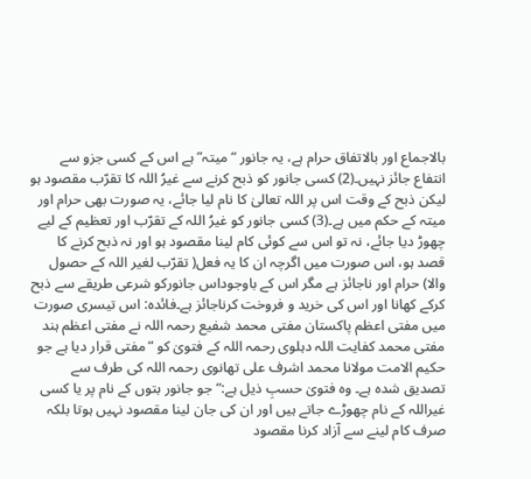بالاجماع اور بالاتفاق حرام ہے، یہ جانور “میتہ” ہے اس کے کسی جزو سے انتفاع جائز نہیں۔(2) کسی جانور کو ذبح کرنے سے غیرُ اللہ کا تقرّب مقصود ہو لیکن ذبح کے وقت اس پر اللہ تعالیٰ کا نام لیا جائے، یہ صورت بھی حرام اور میتہ کے حکم میں ہے۔(3) کسی جانور کو غیرُ اللہ کے تقرّب اور تعظیم کے لیے چھوڑ دیا جائے، نہ تو اس سے کوئی کام لینا مقصود ہو اور نہ ذبح کرنے کا قصد ہو، اس صورت میں اگرچہ ان کا یہ فعل( تقرّب لغیر اللہ کے حصول والا) حرام اور ناجائز ہے مگر اس کے باوجوداس جانورکو شرعی طریقے سے ذبح کرکے کھانا اور اس کی خرید و فروخت کرناجائز ہے۔فائدہ: اس تیسری صورت میں مفتی اعظم پاکستان مفتی محمد شفیع رحمہ اللہ نے مفتی اعظم ہند مفتی محمد کفایت اللہ دہلوی رحمہ اللہ کے فتویٰ کو “مفتی قرار دیا ہے جو حکیم الامت مولانا محمد اشرف علی تھانوی رحمہ اللہ کی طرف سے تصدیق شدہ ہے۔ وہ فتویٰ حسبِ ذیل ہے:“جو جانور بتوں کے نام پر یا کسی غیراللہ کے نام چھوڑے جاتے ہیں اور ان کی جان لینا مقصود نہیں ہوتا بلکہ صرف کام لینے سے آزاد کرنا مقصود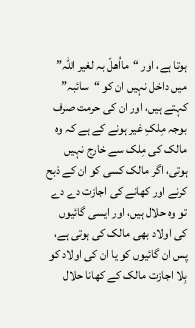ہوتا ہے، اور “مااُھلّ بہ لغیر اللہ” میں داخل نہیں ان کو “سائبہ” کہتے ہیں، اور ان کی حرمت صرف بوجہ مِلکِ غیر ہونے کے ہے کہ وہ مالک کی مِلک سے خارج نہیں ہوتی، اگر مالک کسی کو ان کے ذبح کرنے اور کھانے کی اجازت دے دے تو وہ حلال ہیں، اور ایسی گائیوں کی اولاد بھی مالک کی ہوتی ہے، پس ان گائیوں کو یا ان کی اولاد کو بِلا اجازت مالک کے کھانا حلال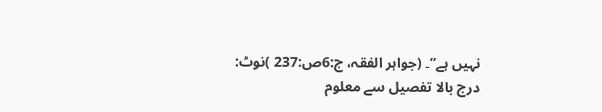نہیں ہے”۔ (جواہر الفقہ، ج:6ص:237 )نوٹ: درج بالا تفصیل سے معلوم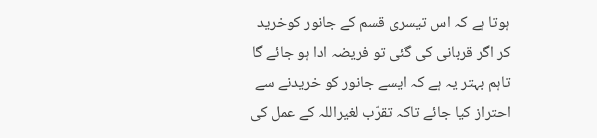ہوتا ہے کہ اس تیسری قسم کے جانور کوخرید کر اگر قربانی کی گئی تو فریضہ ادا ہو جائے گا تاہم بہتر یہ ہے کہ ایسے جانور کو خریدنے سے احتراز کیا جائے تاکہ تقرّب لغیراللہ کے عمل کی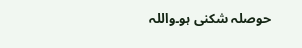حوصلہ شکنی ہو۔واللہ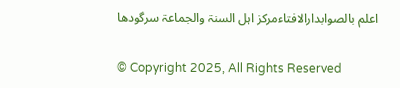اعلم بالصوابدارالافتاءمرکز اہل السنۃ والجماعۃ سرگودھا

© Copyright 2025, All Rights Reserved